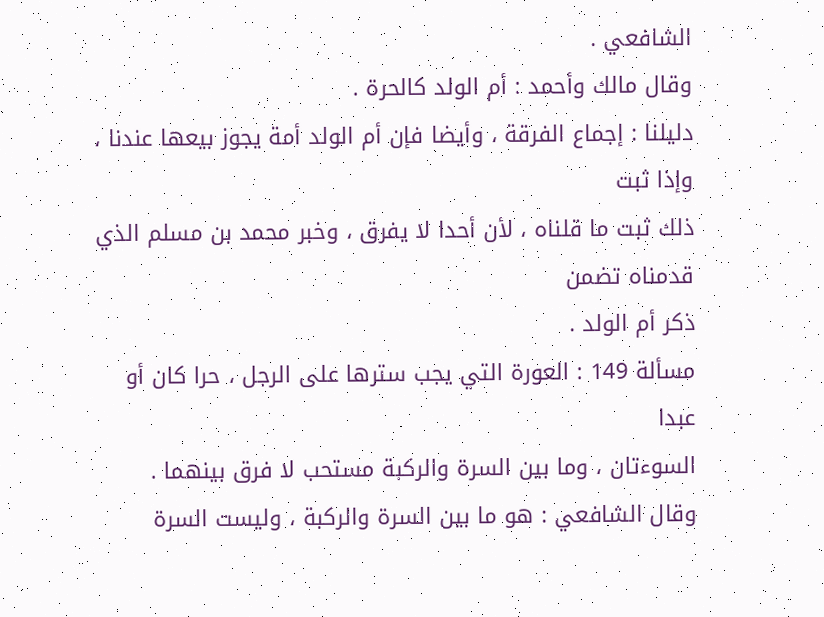الشافعي .
وقال مالك وأحمد : أم الولد كالحرة .
دليلنا : إجماع الفرقة ، وأيضا فإن أم الولد أمة يجوز بيعها عندنا ، وإذا ثبت
ذلك ثبت ما قلناه ، لأن أحدا لا يفرق ، وخبر محمد بن مسلم الذي قدمناه تضمن
ذكر أم الولد .
مسألة 149 : العورة التي يجب سترها على الرجل ، حرا كان أو عبدا
السوءتان ، وما بين السرة والركبة مستحب لا فرق بينهما .
وقال الشافعي : هو ما بين السرة والركبة ، وليست السرة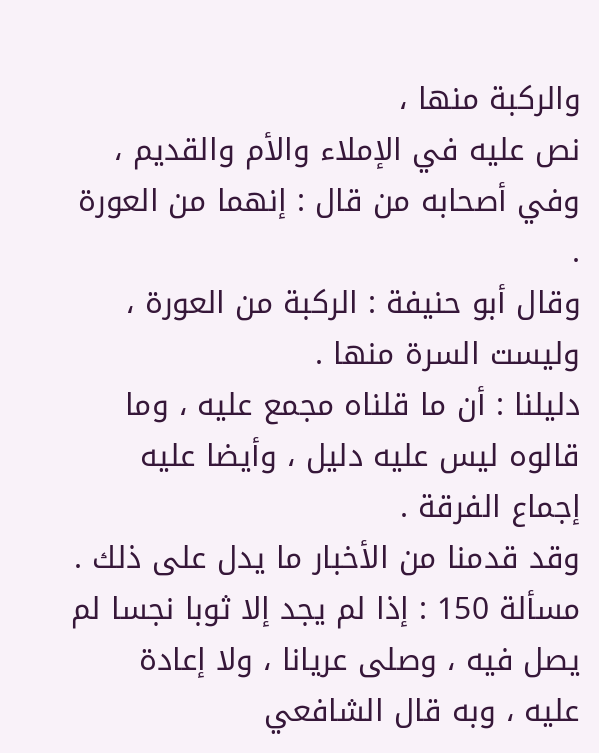والركبة منها ،
نص عليه في الإملاء والأم والقديم ، وفي أصحابه من قال : إنهما من العورة .
وقال أبو حنيفة : الركبة من العورة ، وليست السرة منها .
دليلنا : أن ما قلناه مجمع عليه ، وما قالوه ليس عليه دليل ، وأيضا عليه
إجماع الفرقة .
وقد قدمنا من الأخبار ما يدل على ذلك .
مسألة 150 : إذا لم يجد إلا ثوبا نجسا لم يصل فيه ، وصلى عريانا ، ولا إعادة
عليه ، وبه قال الشافعي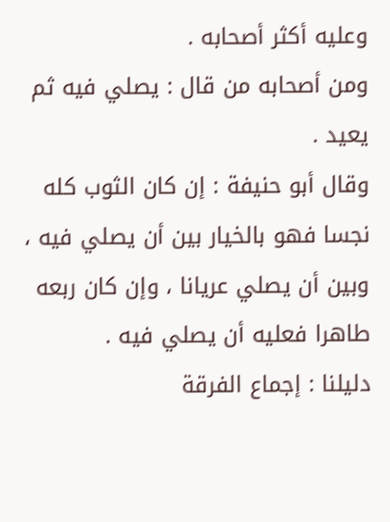وعليه أكثر أصحابه .
ومن أصحابه من قال : يصلي فيه ثم يعيد .
وقال أبو حنيفة : إن كان الثوب كله نجسا فهو بالخيار بين أن يصلي فيه ،
وبين أن يصلي عريانا ، وإن كان ربعه طاهرا فعليه أن يصلي فيه .
دليلنا : إجماع الفرقة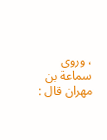، وروى سماعة بن مهران قال :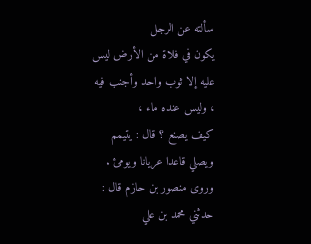سألته عن الرجل
يكون في فلاة من الأرض ليس عليه إلا ثوب واحد وأجنب فيه ، وليس عنده ماء ،
كيف يصنع ؟ قال : يتيمم ويصلي قاعدا عريانا ويومئ .
وروى منصور بن حازم قال : حدثني محمد بن علي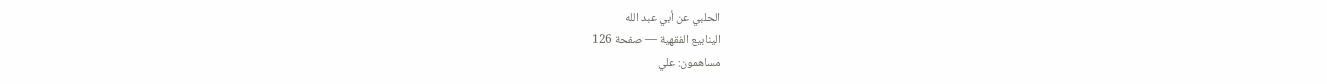الحلبي عن أبي عبد الله
الينابيع الفقهية — صفحة 126
مساهمون: علي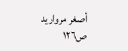أصغر مرواريد
ص١٢٦